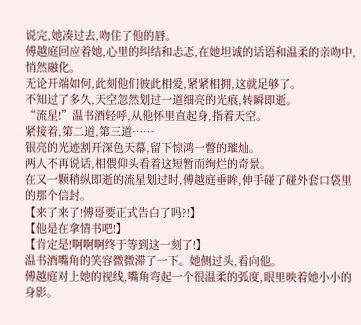说完,她凑过去,吻住了他的唇。
傅越庭回应着她,心里的纠结和忐忑,在她坦诚的话语和温柔的亲吻中,悄然融化。
无论开端如何,此刻他们彼此相爱,紧紧相拥,这就足够了。
不知过了多久,天空忽然划过一道细亮的光痕,转瞬即逝。
“流星!”温书酒轻呼,从他怀里直起身,指着天空。
紧接着,第二道,第三道……
银亮的光迹割开深色天幕,留下惊鸿一瞥的璀灿。
两人不再说话,相偎仰头看着这短暂而绚烂的奇景。
在又一颗稍纵即逝的流星划过时,傅越庭垂眸,伸手碰了碰外套口袋里的那个信封。
【来了来了!傅哥要正式告白了吗?!】
【他是在拿情书吧!】
【肯定是!啊啊啊终于等到这一刻了!】
温书酒嘴角的笑容微微滞了一下。她侧过头,看向他。
傅越庭对上她的视线,嘴角弯起一个很温柔的弧度,眼里映着她小小的身影。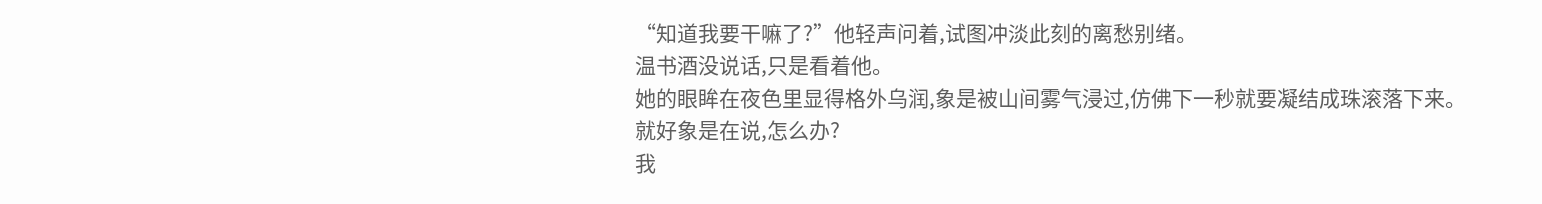“知道我要干嘛了?”他轻声问着,试图冲淡此刻的离愁别绪。
温书酒没说话,只是看着他。
她的眼眸在夜色里显得格外乌润,象是被山间雾气浸过,仿佛下一秒就要凝结成珠滚落下来。
就好象是在说,怎么办?
我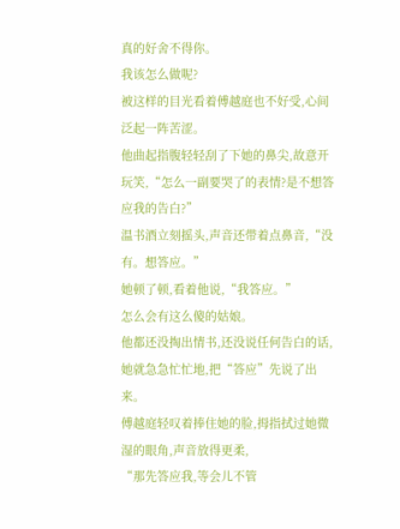真的好舍不得你。
我该怎么做呢?
被这样的目光看着傅越庭也不好受,心间泛起一阵苦涩。
他曲起指腹轻轻刮了下她的鼻尖,故意开玩笑,“怎么一副要哭了的表情?是不想答应我的告白?”
温书酒立刻摇头,声音还带着点鼻音,“没有。想答应。”
她顿了顿,看着他说,“我答应。”
怎么会有这么傻的姑娘。
他都还没掏出情书,还没说任何告白的话,她就急急忙忙地,把“答应”先说了出来。
傅越庭轻叹着捧住她的脸,拇指拭过她微湿的眼角,声音放得更柔,
“那先答应我,等会儿不管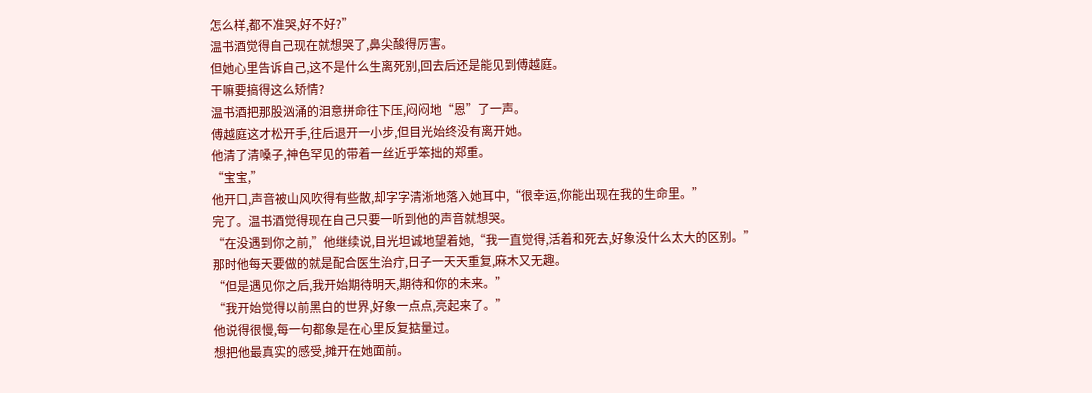怎么样,都不准哭,好不好?”
温书酒觉得自己现在就想哭了,鼻尖酸得厉害。
但她心里告诉自己,这不是什么生离死别,回去后还是能见到傅越庭。
干嘛要搞得这么矫情?
温书酒把那股汹涌的泪意拼命往下压,闷闷地“恩”了一声。
傅越庭这才松开手,往后退开一小步,但目光始终没有离开她。
他清了清嗓子,神色罕见的带着一丝近乎笨拙的郑重。
“宝宝,”
他开口,声音被山风吹得有些散,却字字清淅地落入她耳中,“很幸运,你能出现在我的生命里。”
完了。温书酒觉得现在自己只要一听到他的声音就想哭。
“在没遇到你之前,”他继续说,目光坦诚地望着她,“我一直觉得,活着和死去,好象没什么太大的区别。”
那时他每天要做的就是配合医生治疔,日子一天天重复,麻木又无趣。
“但是遇见你之后,我开始期待明天,期待和你的未来。”
“我开始觉得以前黑白的世界,好象一点点,亮起来了。”
他说得很慢,每一句都象是在心里反复掂量过。
想把他最真实的感受,摊开在她面前。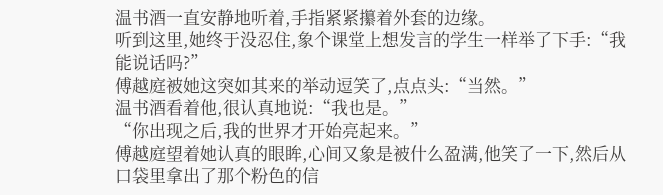温书酒一直安静地听着,手指紧紧攥着外套的边缘。
听到这里,她终于没忍住,象个课堂上想发言的学生一样举了下手:“我能说话吗?”
傅越庭被她这突如其来的举动逗笑了,点点头:“当然。”
温书酒看着他,很认真地说:“我也是。”
“你出现之后,我的世界才开始亮起来。”
傅越庭望着她认真的眼眸,心间又象是被什么盈满,他笑了一下,然后从口袋里拿出了那个粉色的信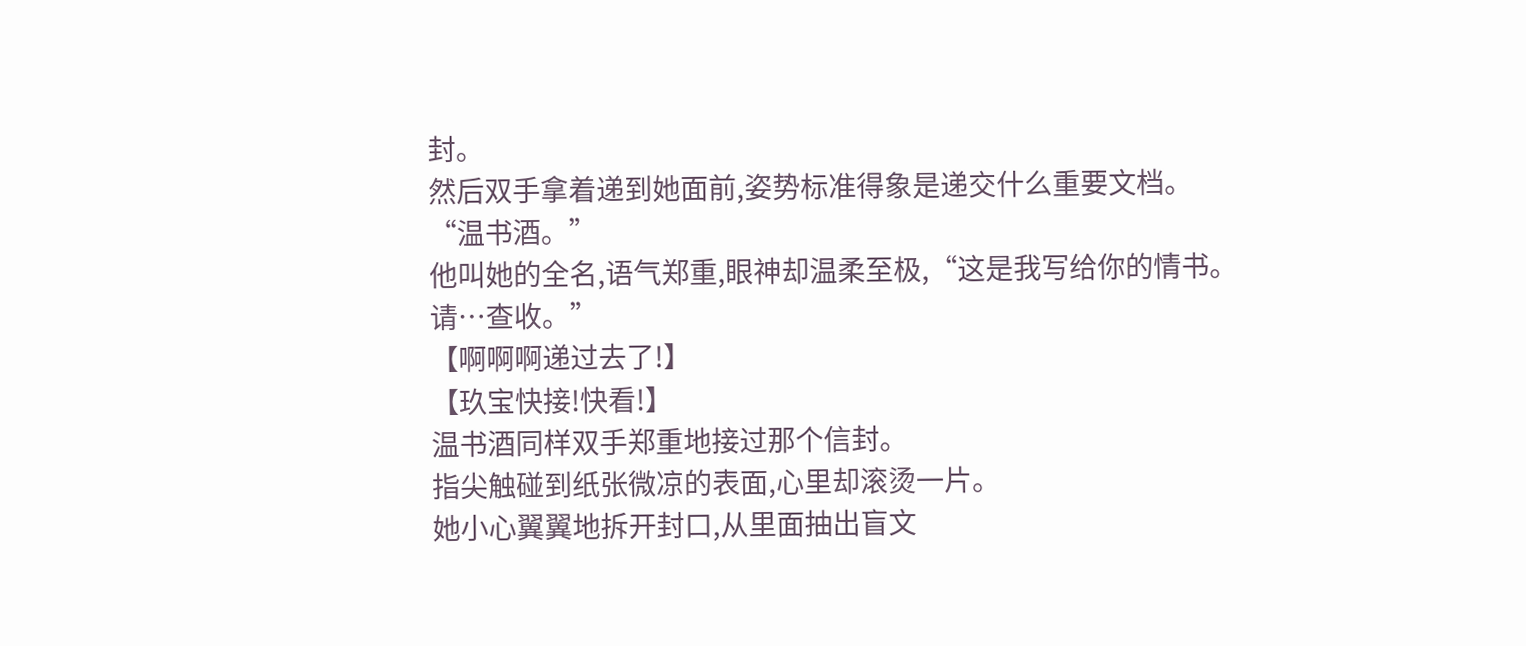封。
然后双手拿着递到她面前,姿势标准得象是递交什么重要文档。
“温书酒。”
他叫她的全名,语气郑重,眼神却温柔至极,“这是我写给你的情书。请…查收。”
【啊啊啊递过去了!】
【玖宝快接!快看!】
温书酒同样双手郑重地接过那个信封。
指尖触碰到纸张微凉的表面,心里却滚烫一片。
她小心翼翼地拆开封口,从里面抽出盲文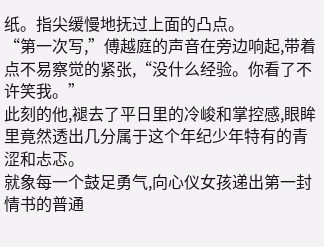纸。指尖缓慢地抚过上面的凸点。
“第一次写,”傅越庭的声音在旁边响起,带着点不易察觉的紧张,“没什么经验。你看了不许笑我。”
此刻的他,褪去了平日里的冷峻和掌控感,眼眸里竟然透出几分属于这个年纪少年特有的青涩和忐忑。
就象每一个鼓足勇气,向心仪女孩递出第一封情书的普通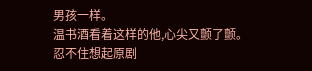男孩一样。
温书酒看着这样的他,心尖又颤了颤。
忍不住想起原剧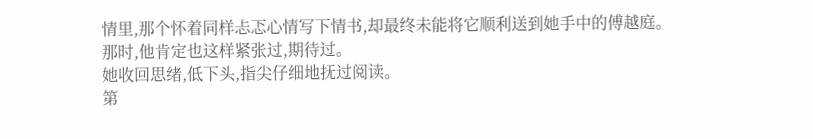情里,那个怀着同样忐忑心情写下情书,却最终未能将它顺利送到她手中的傅越庭。
那时,他肯定也这样紧张过,期待过。
她收回思绪,低下头,指尖仔细地抚过阅读。
第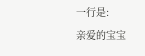一行是:
亲爱的宝宝